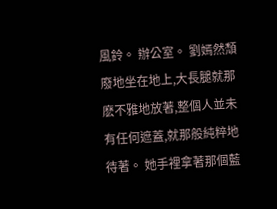風鈴。 辦公室。 劉嫣然頹廢地坐在地上,大長腿就那麽不雅地放著,整個人並未有任何遮蓋,就那般純粹地待著。 她手裡拿著那個藍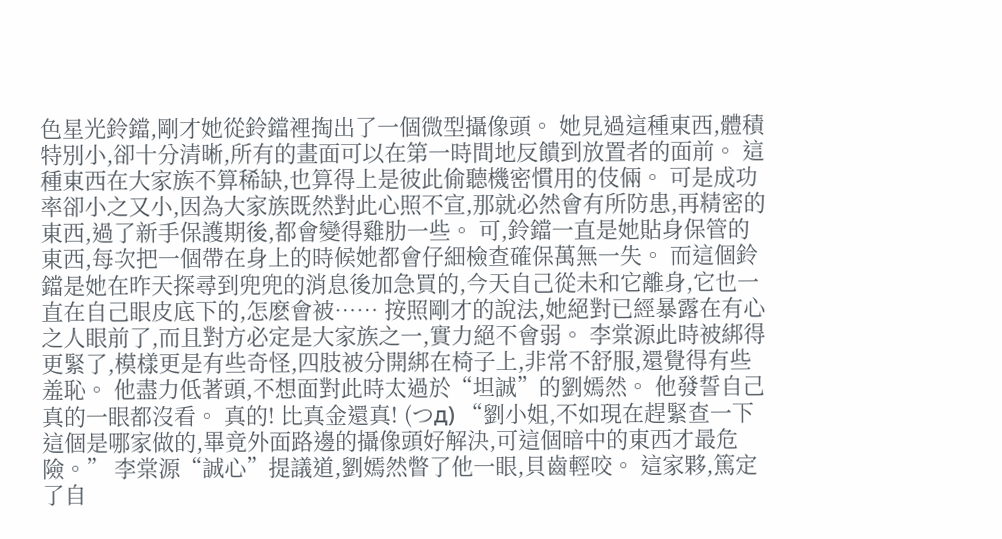色星光鈴鐺,剛才她從鈴鐺裡掏出了一個微型攝像頭。 她見過這種東西,體積特別小,卻十分清晰,所有的畫面可以在第一時間地反饋到放置者的面前。 這種東西在大家族不算稀缺,也算得上是彼此偷聽機密慣用的伎倆。 可是成功率卻小之又小,因為大家族既然對此心照不宣,那就必然會有所防患,再精密的東西,過了新手保護期後,都會變得雞肋一些。 可,鈴鐺一直是她貼身保管的東西,每次把一個帶在身上的時候她都會仔細檢查確保萬無一失。 而這個鈴鐺是她在昨天探尋到兜兜的消息後加急買的,今天自己從未和它離身,它也一直在自己眼皮底下的,怎麽會被…… 按照剛才的說法,她絕對已經暴露在有心之人眼前了,而且對方必定是大家族之一,實力絕不會弱。 李棠源此時被綁得更緊了,模樣更是有些奇怪,四肢被分開綁在椅子上,非常不舒服,還覺得有些羞恥。 他盡力低著頭,不想面對此時太過於“坦誠”的劉嫣然。 他發誓自己真的一眼都沒看。 真的! 比真金還真! (つд) “劉小姐,不如現在趕緊查一下這個是哪家做的,畢竟外面路邊的攝像頭好解決,可這個暗中的東西才最危險。” 李棠源“誠心”提議道,劉嫣然瞥了他一眼,貝齒輕咬。 這家夥,篤定了自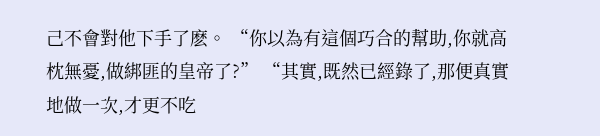己不會對他下手了麽。 “你以為有這個巧合的幫助,你就高枕無憂,做綁匪的皇帝了?” “其實,既然已經錄了,那便真實地做一次,才更不吃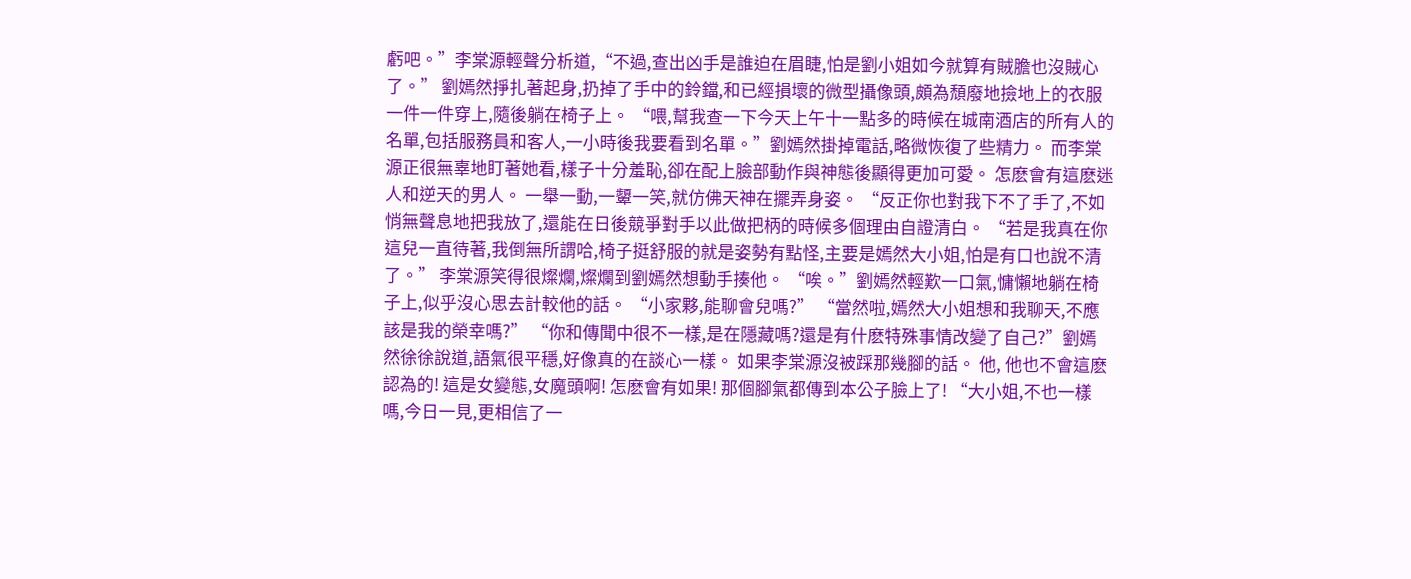虧吧。”李棠源輕聲分析道,“不過,查出凶手是誰迫在眉睫,怕是劉小姐如今就算有賊膽也沒賊心了。” 劉嫣然掙扎著起身,扔掉了手中的鈴鐺,和已經損壞的微型攝像頭,頗為頹廢地撿地上的衣服一件一件穿上,隨後躺在椅子上。 “喂,幫我查一下今天上午十一點多的時候在城南酒店的所有人的名單,包括服務員和客人,一小時後我要看到名單。”劉嫣然掛掉電話,略微恢復了些精力。 而李棠源正很無辜地盯著她看,樣子十分羞恥,卻在配上臉部動作與神態後顯得更加可愛。 怎麽會有這麽迷人和逆天的男人。 一舉一動,一顰一笑,就仿佛天神在擺弄身姿。 “反正你也對我下不了手了,不如悄無聲息地把我放了,還能在日後競爭對手以此做把柄的時候多個理由自證清白。 “若是我真在你這兒一直待著,我倒無所謂哈,椅子挺舒服的就是姿勢有點怪,主要是嫣然大小姐,怕是有口也說不清了。” 李棠源笑得很燦爛,燦爛到劉嫣然想動手揍他。 “唉。”劉嫣然輕歎一口氣,慵懶地躺在椅子上,似乎沒心思去計較他的話。 “小家夥,能聊會兒嗎?” “當然啦,嫣然大小姐想和我聊天,不應該是我的榮幸嗎?” “你和傳聞中很不一樣,是在隱藏嗎?還是有什麽特殊事情改變了自己?”劉嫣然徐徐說道,語氣很平穩,好像真的在談心一樣。 如果李棠源沒被踩那幾腳的話。 他, 他也不會這麽認為的! 這是女變態,女魔頭啊! 怎麽會有如果! 那個腳氣都傳到本公子臉上了! “大小姐,不也一樣嗎,今日一見,更相信了一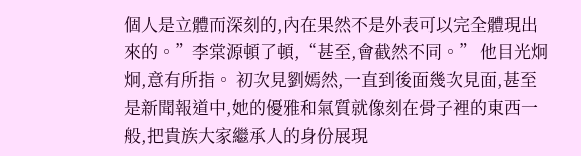個人是立體而深刻的,內在果然不是外表可以完全體現出來的。”李棠源頓了頓,“甚至,會截然不同。” 他目光炯炯,意有所指。 初次見劉嫣然,一直到後面幾次見面,甚至是新聞報道中,她的優雅和氣質就像刻在骨子裡的東西一般,把貴族大家繼承人的身份展現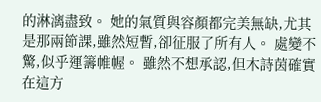的淋漓盡致。 她的氣質與容顏都完美無缺,尤其是那兩節課,雖然短暫,卻征服了所有人。 處變不驚,似乎運籌帷幄。 雖然不想承認,但木詩茵確實在這方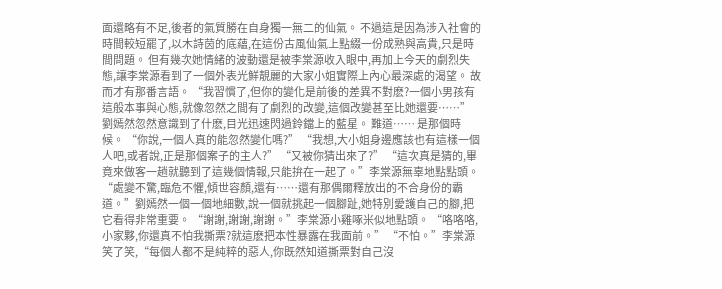面還略有不足,後者的氣質勝在自身獨一無二的仙氣。 不過這是因為涉入社會的時間較短罷了,以木詩茵的底蘊,在這份古風仙氣上點綴一份成熟與高貴,只是時間問題。 但有幾次她情緒的波動還是被李棠源收入眼中,再加上今天的劇烈失態,讓李棠源看到了一個外表光鮮靚麗的大家小姐實際上內心最深處的渴望。 故而才有那番言語。 “我習慣了,但你的變化是前後的差異不對麽?一個小男孩有這般本事與心態,就像忽然之間有了劇烈的改變,這個改變甚至比她還要……” 劉嫣然忽然意識到了什麽,目光迅速閃過鈴鐺上的藍星。 難道…… 是那個時候。 “你說,一個人真的能忽然變化嗎?” “我想,大小姐身邊應該也有這樣一個人吧,或者說,正是那個案子的主人?” “又被你猜出來了?” “這次真是猜的,畢竟來做客一趟就聽到了這幾個情報,只能拚在一起了。”李棠源無辜地點點頭。 “處變不驚,臨危不懼,傾世容顏,還有……還有那偶爾釋放出的不合身份的霸道。”劉嫣然一個一個地細數,說一個就挑起一個腳趾,她特別愛護自己的腳,把它看得非常重要。 “謝謝,謝謝,謝謝。”李棠源小雞啄米似地點頭。 “咯咯咯,小家夥,你還真不怕我撕票?就這麽把本性暴露在我面前。” “不怕。”李棠源笑了笑,“每個人都不是純粹的惡人,你既然知道撕票對自己沒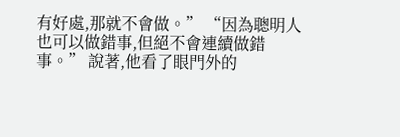有好處,那就不會做。” “因為聰明人也可以做錯事,但絕不會連續做錯事。” 說著,他看了眼門外的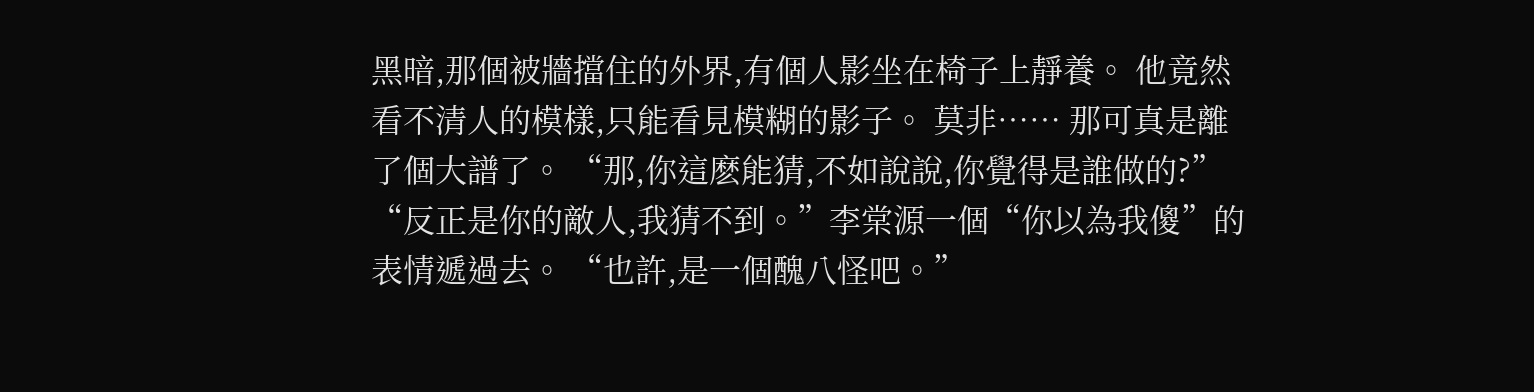黑暗,那個被牆擋住的外界,有個人影坐在椅子上靜養。 他竟然看不清人的模樣,只能看見模糊的影子。 莫非…… 那可真是離了個大譜了。 “那,你這麽能猜,不如說說,你覺得是誰做的?” “反正是你的敵人,我猜不到。”李棠源一個“你以為我傻”的表情遞過去。 “也許,是一個醜八怪吧。”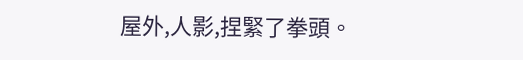屋外,人影,捏緊了拳頭。